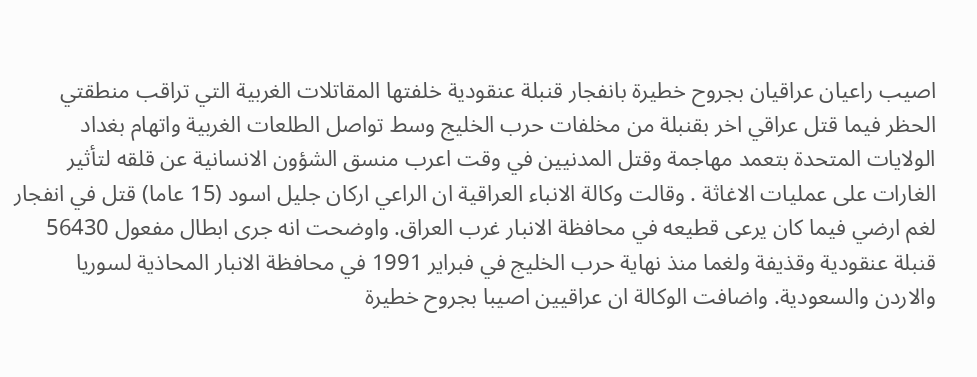اصيب راعيان عراقيان بجروح خطيرة بانفجار قنبلة عنقودية خلفتها المقاتلات الغربية التي تراقب منطقتي الحظر فيما قتل عراقي اخر بقنبلة من مخلفات حرب الخليج وسط تواصل الطلعات الغربية واتهام بغداد الولايات المتحدة بتعمد مهاجمة وقتل المدنيين في وقت اعرب منسق الشؤون الانسانية عن قلقه لتأثير الغارات على عمليات الاغاثة . وقالت وكالة الانباء العراقية ان الراعي اركان جليل اسود (15 عاما) قتل في انفجار لغم ارضي فيما كان يرعى قطيعه في محافظة الانبار غرب العراق. واوضحت انه جرى ابطال مفعول 56430 قنبلة عنقودية وقذيفة ولغما منذ نهاية حرب الخليج في فبراير 1991 في محافظة الانبار المحاذية لسوريا والاردن والسعودية. واضافت الوكالة ان عراقيين اصيبا بجروح خطيرة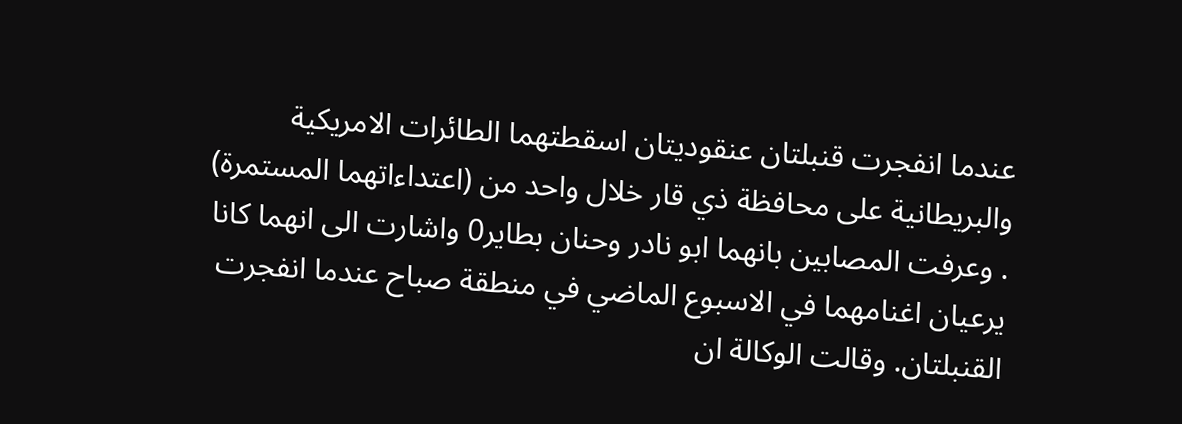عندما انفجرت قنبلتان عنقوديتان اسقطتهما الطائرات الامريكية والبريطانية على محافظة ذي قار خلال واحد من (اعتداءاتهما المستمرة) . وعرفت المصابين بانهما ابو نادر وحنان بطاير0 واشارت الى انهما كانا يرعيان اغنامهما في الاسبوع الماضي في منطقة صباح عندما انفجرت القنبلتان. وقالت الوكالة ان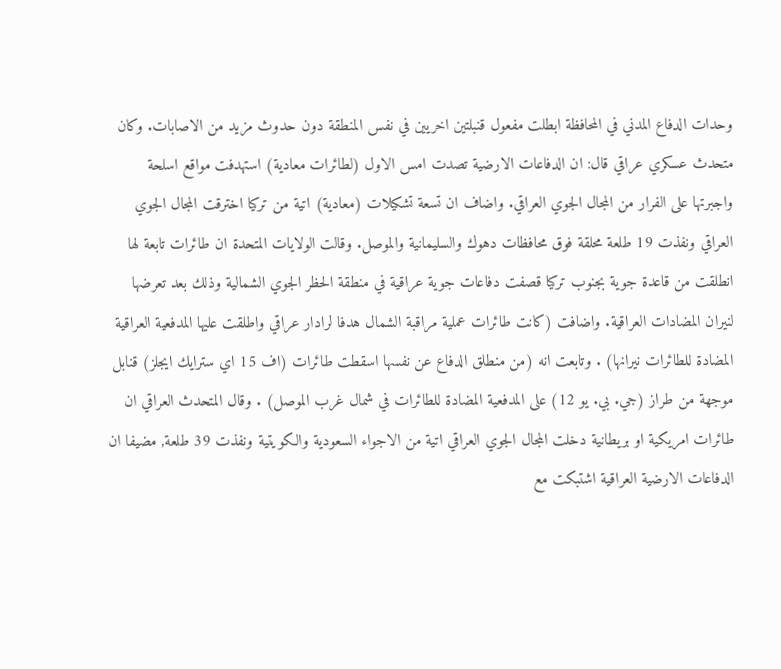وحدات الدفاع المدني في المحافظة ابطلت مفعول قنبلتين اخريين في نفس المنطقة دون حدوث مزيد من الاصابات. وكان متحدث عسكري عراقي قال: ان الدفاعات الارضية تصدت امس الاول (لطائرات معادية) استهدفت مواقع اسلحة واجبرتها على الفرار من المجال الجوي العراقي. واضاف ان تسعة تشكيلات (معادية) اتية من تركيا اخترقت المجال الجوي العراقي ونفذت 19 طلعة محلقة فوق محافظات دهوك والسليمانية والموصل. وقالت الولايات المتحدة ان طائرات تابعة لها انطلقت من قاعدة جوية بجنوب تركيا قصفت دفاعات جوية عراقية في منطقة الحظر الجوي الشمالية وذلك بعد تعرضها لنيران المضادات العراقية. واضافت (كانت طائرات عملية مراقبة الشمال هدفا لرادار عراقي واطلقت عليها المدفعية العراقية المضادة للطائرات نيرانها) . وتابعت انه (من منطلق الدفاع عن نفسها اسقطت طائرات (اف 15 اي سترايك ايجلز) قنابل موجهة من طراز (جي. بي. يو 12) على المدفعية المضادة للطائرات في شمال غرب الموصل) . وقال المتحدث العراقي ان طائرات امريكية او بريطانية دخلت المجال الجوي العراقي اتية من الاجواء السعودية والكويتية ونفذت 39 طلعة, مضيفا ان الدفاعات الارضية العراقية اشتبكت مع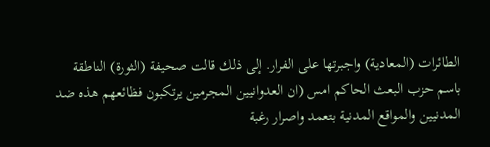الطائرات (المعادية) واجبرتها على الفرار. إلى ذلك قالت صحيفة (الثورة) الناطقة باسم حزب البعث الحاكم امس (ان العدوانيين المجرمين يرتكبون فظائعهم هذه ضد المدنيين والمواقع المدنية بتعمد واصرار رغبة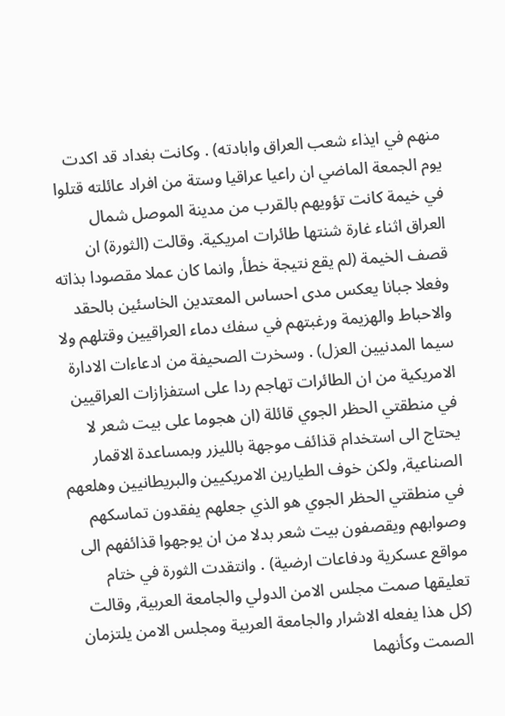منهم في ايذاء شعب العراق وابادته) . وكانت بغداد قد اكدت يوم الجمعة الماضي ان راعيا عراقيا وستة من افراد عائلته قتلوا في خيمة كانت تؤويهم بالقرب من مدينة الموصل شمال العراق اثناء غارة شنتها طائرات امريكية. وقالت (الثورة) ان قصف الخيمة (لم يقع نتيجة خطأ, وانما كان عملا مقصودا بذاته وفعلا جبانا يعكس مدى احساس المعتدين الخاسئين بالحقد والاحباط والهزيمة ورغبتهم في سفك دماء العراقيين وقتلهم ولا سيما المدنيين العزل) . وسخرت الصحيفة من ادعاءات الادارة الامريكية من ان الطائرات تهاجم ردا على استفزازات العراقيين في منطقتي الحظر الجوي قائلة (ان هجوما على بيت شعر لا يحتاج الى استخدام قذائف موجهة بالليزر وبمساعدة الاقمار الصناعية, ولكن خوف الطيارين الامريكيين والبريطانيين وهلعهم في منطقتي الحظر الجوي هو الذي جعلهم يفقدون تماسكهم وصوابهم ويقصفون بيت شعر بدلا من ان يوجهوا قذائفهم الى مواقع عسكرية ودفاعات ارضية) . وانتقدت الثورة في ختام تعليقها صمت مجلس الامن الدولي والجامعة العربية, وقالت (كل هذا يفعله الاشرار والجامعة العربية ومجلس الامن يلتزمان الصمت وكأنهما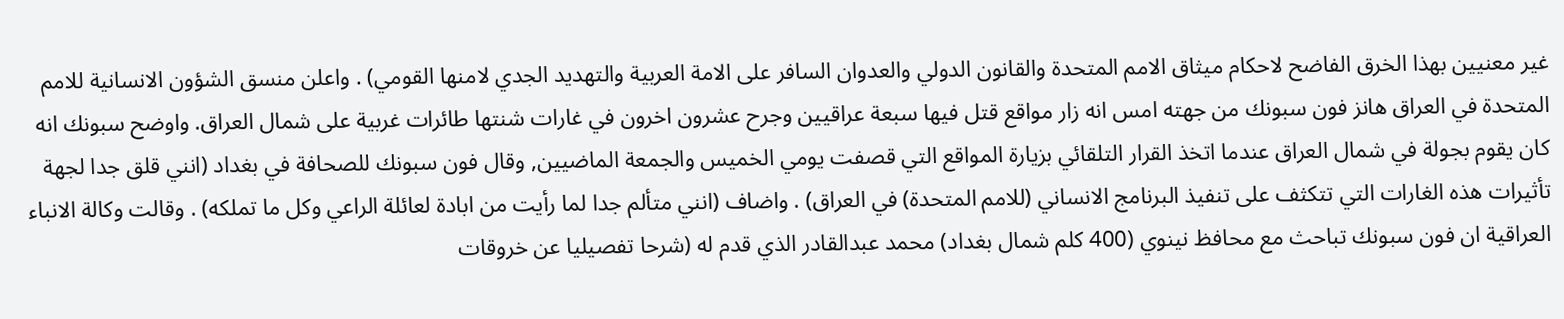غير معنيين بهذا الخرق الفاضح لاحكام ميثاق الامم المتحدة والقانون الدولي والعدوان السافر على الامة العربية والتهديد الجدي لامنها القومي) . واعلن منسق الشؤون الانسانية للامم المتحدة في العراق هانز فون سبونك من جهته امس انه زار مواقع قتل فيها سبعة عراقيين وجرح عشرون اخرون في غارات شنتها طائرات غربية على شمال العراق. واوضح سبونك انه كان يقوم بجولة في شمال العراق عندما اتخذ القرار التلقائي بزيارة المواقع التي قصفت يومي الخميس والجمعة الماضيين, وقال فون سبونك للصحافة في بغداد (انني قلق جدا لجهة تأثيرات هذه الغارات التي تتكثف على تنفيذ البرنامج الانساني (للامم المتحدة) في العراق) . واضاف (انني متألم جدا لما رأيت من ابادة لعائلة الراعي وكل ما تملكه) . وقالت وكالة الانباء العراقية ان فون سبونك تباحث مع محافظ نينوي (400 كلم شمال بغداد) محمد عبدالقادر الذي قدم له (شرحا تفصيليا عن خروقات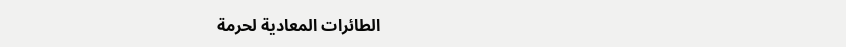الطائرات المعادية لحرمة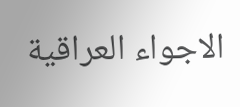الاجواء العراقية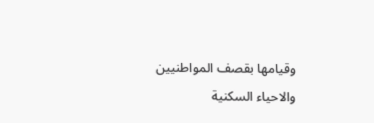وقيامها بقصف المواطنيين والاحياء السكنية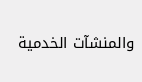والمنشآت الخدمية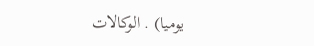يوميا) . الوكالات